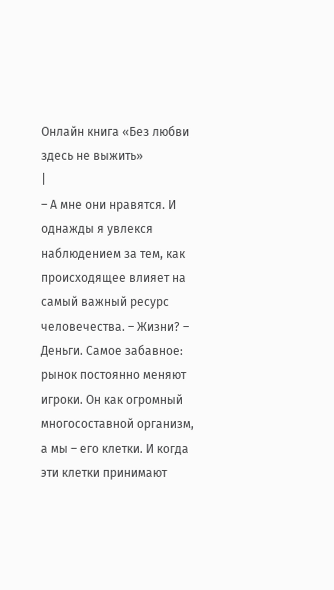Онлайн книга «Без любви здесь не выжить»
|
– А мне они нравятся. И однажды я увлекся наблюдением за тем, как происходящее влияет на самый важный ресурс человечества. – Жизни? – Деньги. Самое забавное: рынок постоянно меняют игроки. Он как огромный многосоставной организм, а мы – его клетки. И когда эти клетки принимают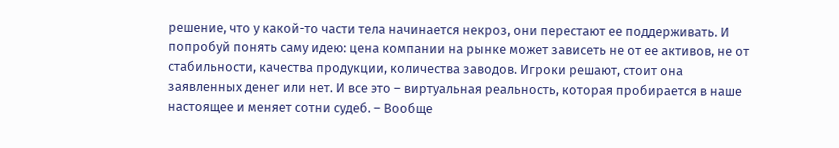решение, что у какой-то части тела начинается некроз, они перестают ее поддерживать. И попробуй понять саму идею: цена компании на рынке может зависеть не от ее активов, не от стабильности, качества продукции, количества заводов. Игроки решают, стоит она заявленных денег или нет. И все это – виртуальная реальность, которая пробирается в наше настоящее и меняет сотни судеб. – Вообще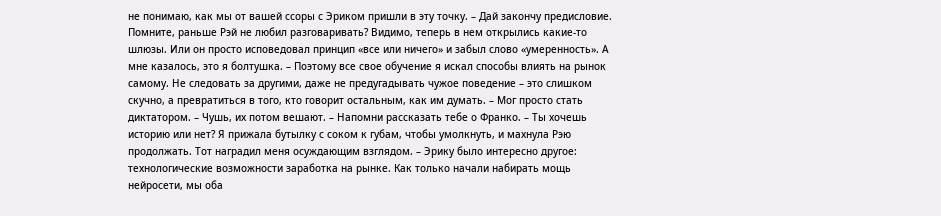не понимаю, как мы от вашей ссоры с Эриком пришли в эту точку. – Дай закончу предисловие. Помните, раньше Рэй не любил разговаривать? Видимо, теперь в нем открылись какие-то шлюзы. Или он просто исповедовал принцип «все или ничего» и забыл слово «умеренность». А мне казалось, это я болтушка. – Поэтому все свое обучение я искал способы влиять на рынок самому. Не следовать за другими, даже не предугадывать чужое поведение – это слишком скучно, а превратиться в того, кто говорит остальным, как им думать. – Мог просто стать диктатором. – Чушь, их потом вешают. – Напомни рассказать тебе о Франко. – Ты хочешь историю или нет? Я прижала бутылку с соком к губам, чтобы умолкнуть, и махнула Рэю продолжать. Тот наградил меня осуждающим взглядом. – Эрику было интересно другое: технологические возможности заработка на рынке. Как только начали набирать мощь нейросети, мы оба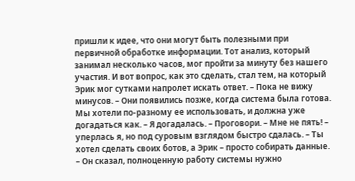пришли к идее, что они могут быть полезными при первичной обработке информации. Тот анализ, который занимал несколько часов, мог пройти за минуту без нашего участия. И вот вопрос, как это сделать, стал тем, на который Эрик мог сутками напролет искать ответ. – Пока не вижу минусов. – Они появились позже, когда система была готова. Мы хотели по-разному ее использовать, и должна уже догадаться как. – Я догадалась. – Проговори. – Мне не пять! – уперлась я, но под суровым взглядом быстро сдалась. – Ты хотел сделать своих ботов, а Эрик – просто собирать данные. – Он сказал, полноценную работу системы нужно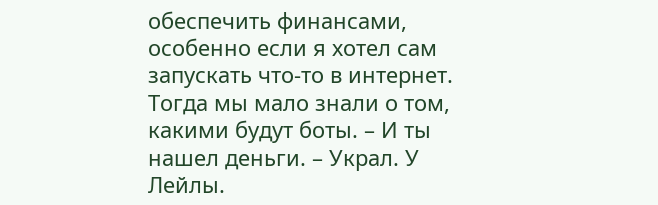обеспечить финансами, особенно если я хотел сам запускать что-то в интернет. Тогда мы мало знали о том, какими будут боты. – И ты нашел деньги. – Украл. У Лейлы.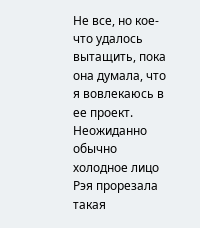Не все, но кое-что удалось вытащить, пока она думала, что я вовлекаюсь в ее проект. Неожиданно обычно холодное лицо Рэя прорезала такая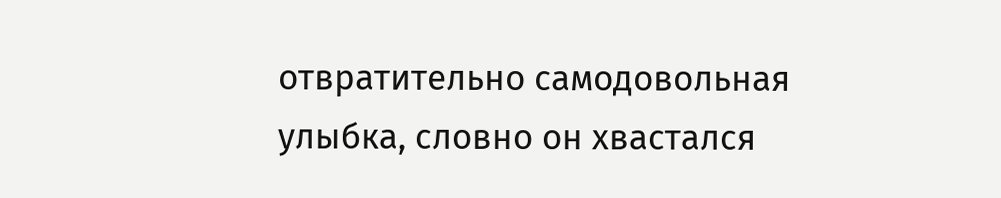отвратительно самодовольная улыбка, словно он хвастался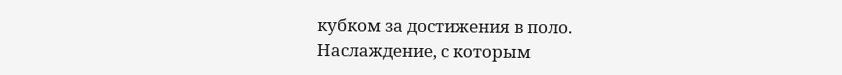кубком за достижения в поло. Наслаждение, с которым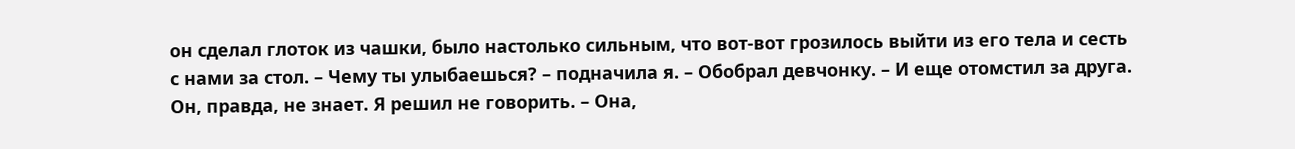он сделал глоток из чашки, было настолько сильным, что вот-вот грозилось выйти из его тела и сесть с нами за стол. – Чему ты улыбаешься? – подначила я. – Обобрал девчонку. – И еще отомстил за друга. Он, правда, не знает. Я решил не говорить. – Она,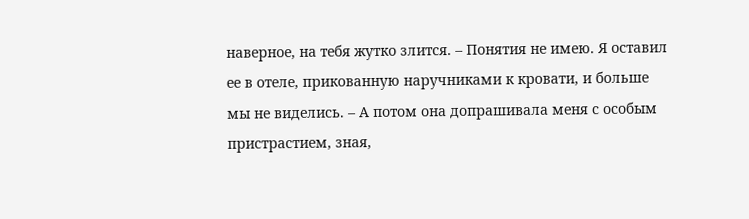наверное, на тебя жутко злится. – Понятия не имею. Я оставил ее в отеле, прикованную наручниками к кровати, и больше мы не виделись. – А потом она допрашивала меня с особым пристрастием, зная,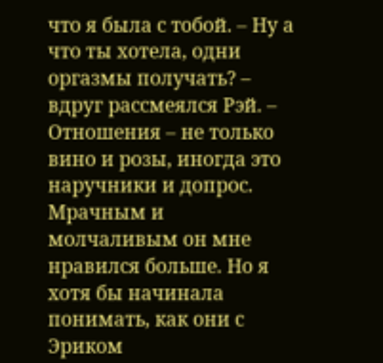что я была с тобой. – Ну а что ты хотела, одни оргазмы получать? – вдруг рассмеялся Рэй. – Отношения – не только вино и розы, иногда это наручники и допрос. Мрачным и молчаливым он мне нравился больше. Но я хотя бы начинала понимать, как они с Эриком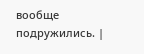вообще подружились. |